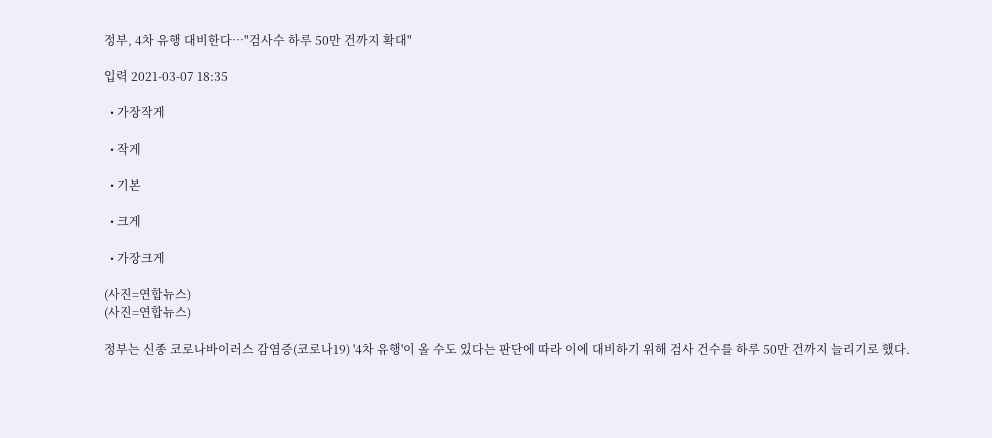정부, 4차 유행 대비한다…"검사수 하루 50만 건까지 확대"

입력 2021-03-07 18:35

  • 가장작게

  • 작게

  • 기본

  • 크게

  • 가장크게

(사진=연합뉴스)
(사진=연합뉴스)

정부는 신종 코로나바이러스 감염증(코로나19) '4차 유행'이 올 수도 있다는 판단에 따라 이에 대비하기 위해 검사 건수를 하루 50만 건까지 늘리기로 했다.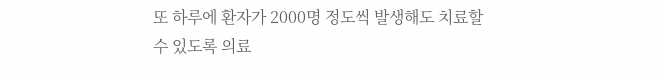또 하루에 환자가 2000명 정도씩 발생해도 치료할 수 있도록 의료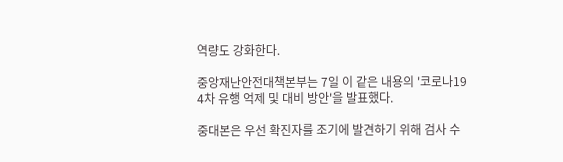역량도 강화한다.

중앙재난안전대책본부는 7일 이 같은 내용의 '코로나19 4차 유행 억제 및 대비 방안'을 발표했다.

중대본은 우선 확진자를 조기에 발견하기 위해 검사 수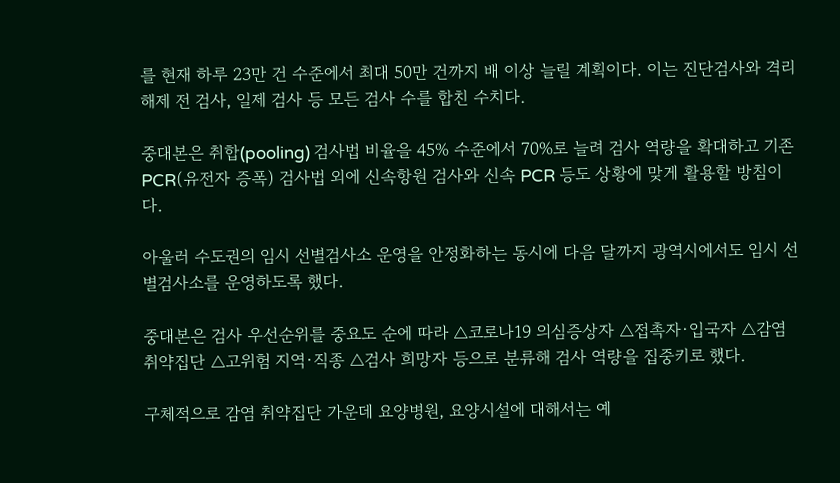를 현재 하루 23만 건 수준에서 최대 50만 건까지 배 이상 늘릴 계획이다. 이는 진단검사와 격리해제 전 검사, 일제 검사 등 모든 검사 수를 합친 수치다.

중대본은 취합(pooling) 검사법 비율을 45% 수준에서 70%로 늘려 검사 역량을 확대하고 기존 PCR(유전자 증폭) 검사법 외에 신속항원 검사와 신속 PCR 등도 상황에 맞게 활용할 방침이다.

아울러 수도권의 임시 선별검사소 운영을 안정화하는 동시에 다음 달까지 광역시에서도 임시 선별검사소를 운영하도록 했다.

중대본은 검사 우선순위를 중요도 순에 따라 △코로나19 의심증상자 △접촉자·입국자 △감염 취약집단 △고위험 지역·직종 △검사 희망자 등으로 분류해 검사 역량을 집중키로 했다.

구체적으로 감염 취약집단 가운데 요양병원, 요양시설에 대해서는 예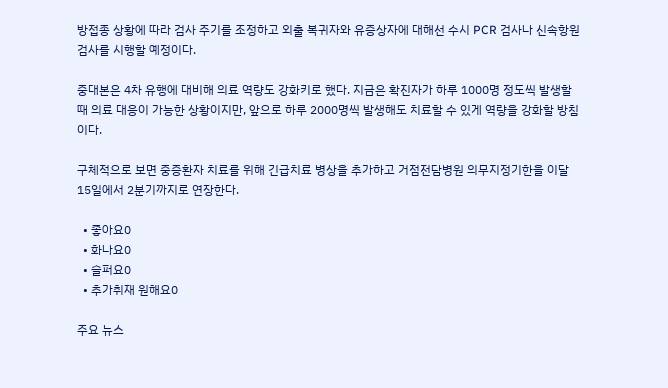방접종 상황에 따라 검사 주기를 조정하고 외출 복귀자와 유증상자에 대해선 수시 PCR 검사나 신속항원검사를 시행할 예정이다.

중대본은 4차 유행에 대비해 의료 역량도 강화키로 했다. 지금은 확진자가 하루 1000명 정도씩 발생할 때 의료 대응이 가능한 상황이지만, 앞으로 하루 2000명씩 발생해도 치료할 수 있게 역량을 강화할 방침이다.

구체적으로 보면 중증환자 치료를 위해 긴급치료 병상을 추가하고 거점전담병원 의무지정기한을 이달 15일에서 2분기까지로 연장한다.

  • 좋아요0
  • 화나요0
  • 슬퍼요0
  • 추가취재 원해요0

주요 뉴스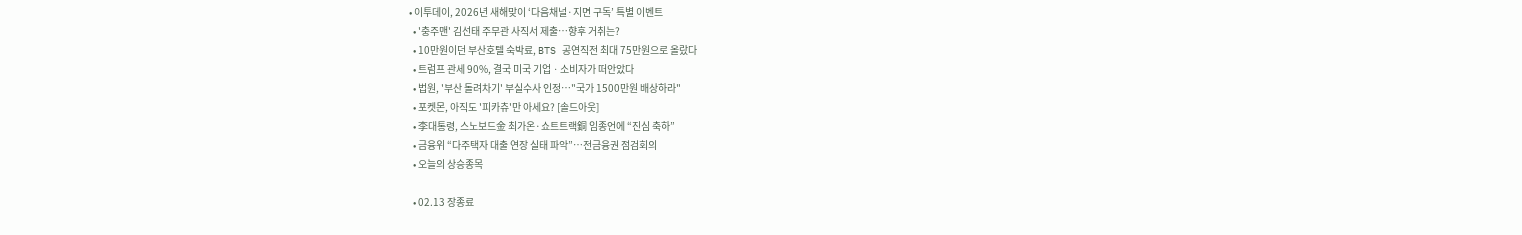• 이투데이, 2026년 새해맞이 ‘다음채널·지면 구독’ 특별 이벤트
  • '충주맨' 김선태 주무관 사직서 제출…향후 거취는?
  • 10만원이던 부산호텔 숙박료, BTS 공연직전 최대 75만원으로 올랐다
  • 트럼프 관세 90%, 결국 미국 기업ㆍ소비자가 떠안았다
  • 법원, '부산 돌려차기' 부실수사 인정…"국가 1500만원 배상하라"
  • 포켓몬, 아직도 '피카츄'만 아세요? [솔드아웃]
  • 李대통령, 스노보드金 최가온·쇼트트랙銅 임종언에 “진심 축하”
  • 금융위 “다주택자 대출 연장 실태 파악”⋯전금융권 점검회의
  • 오늘의 상승종목

  • 02.13 장종료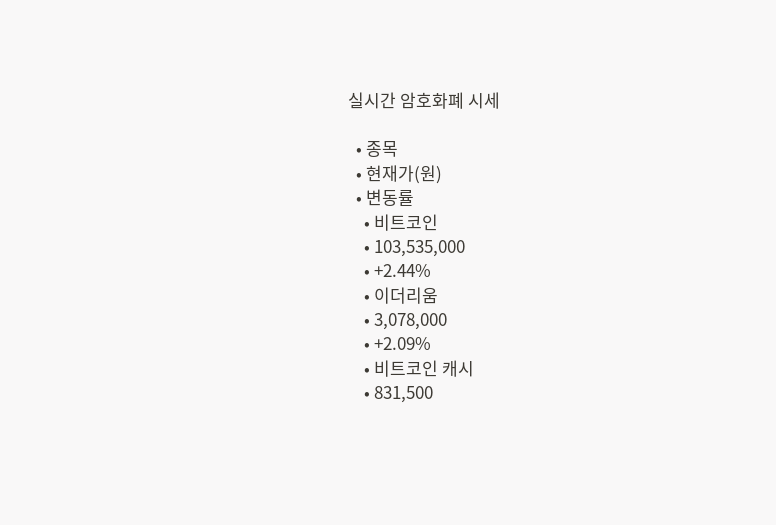실시간 암호화폐 시세

  • 종목
  • 현재가(원)
  • 변동률
    • 비트코인
    • 103,535,000
    • +2.44%
    • 이더리움
    • 3,078,000
    • +2.09%
    • 비트코인 캐시
    • 831,500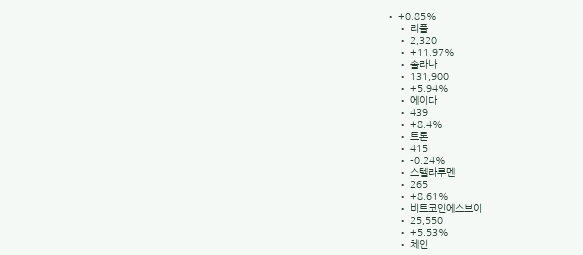• +0.85%
    • 리플
    • 2,320
    • +11.97%
    • 솔라나
    • 131,900
    • +5.94%
    • 에이다
    • 439
    • +8.4%
    • 트론
    • 415
    • -0.24%
    • 스텔라루멘
    • 265
    • +8.61%
    • 비트코인에스브이
    • 25,550
    • +5.53%
    • 체인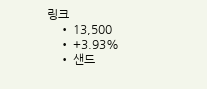링크
    • 13,500
    • +3.93%
    • 샌드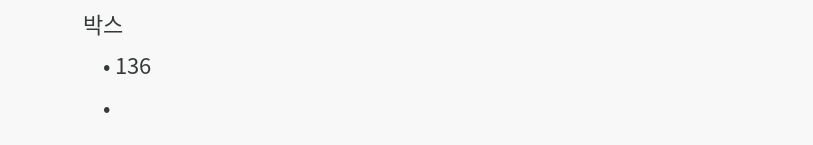박스
    • 136
    •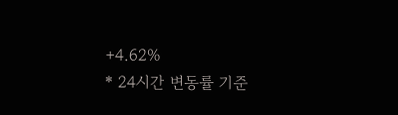+4.62%
* 24시간 변동률 기준